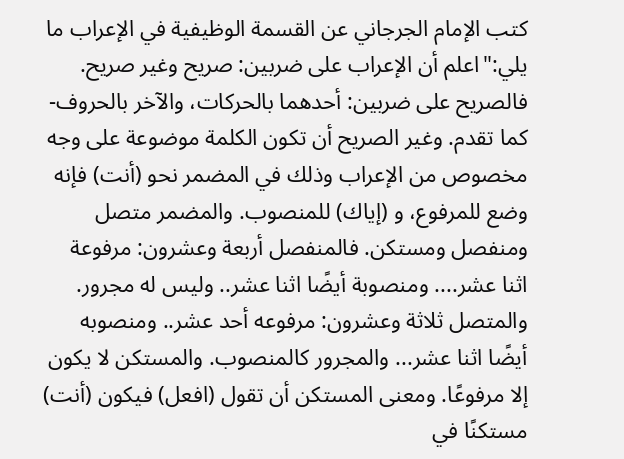كتب الإمام الجرجاني عن القسمة الوظيفية في الإعراب ما يلي:"اعلم أن الإعراب على ضربين: صريح وغير صريح. فالصريح على ضربين: أحدهما بالحركات، والآخر بالحروف- كما تقدم. وغير الصريح أن تكون الكلمة موضوعة على وجه مخصوص من الإعراب وذلك في المضمر نحو (أنت) فإنه وضع للمرفوع، و (إياك) للمنصوب. والمضمر متصل ومنفصل ومستكن. فالمنفصل أربعة وعشرون: مرفوعة اثنا عشر.... ومنصوبة أيضًا اثنا عشر.. وليس له مجرور. والمتصل ثلاثة وعشرون: مرفوعه أحد عشر.. ومنصوبه أيضًا اثنا عشر... والمجرور كالمنصوب. والمستكن لا يكون إلا مرفوعًا. ومعنى المستكن أن تقول (افعل) فيكون (أنت) مستكنًا في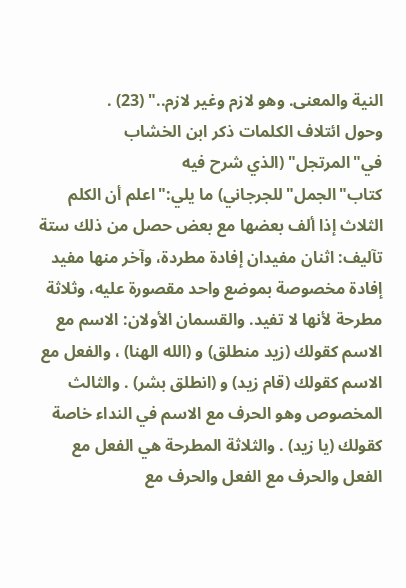النية والمعنى. وهو لازم وغير لازم.." (23) .
وحول ائتلاف الكلمات ذكر ابن الخشاب في"المرتجل" (الذي شرح فيه كتاب"الجمل"للجرجاني) ما يلي:"اعلم أن الكلم الثلاث إذا ألف بعضها مع بعض حصل من ذلك ستة تآليف: اثنان مفيدان إفادة مطردة، وآخر منها مفيد إفادة مخصوصة بموضع واحد مقصورة عليه، وثلاثة مطرحة لأنها لا تفيد. والقسمان الأولان: الاسم مع الاسم كقولك (زيد منطلق) و (الله الهنا) ، والفعل مع الاسم كقولك (قام زيد) و (انطلق بشر) . والثالث المخصوص وهو الحرف مع الاسم في النداء خاصة كقولك (يا زيد) . والثلاثة المطرحة هي الفعل مع الفعل والحرف مع الفعل والحرف مع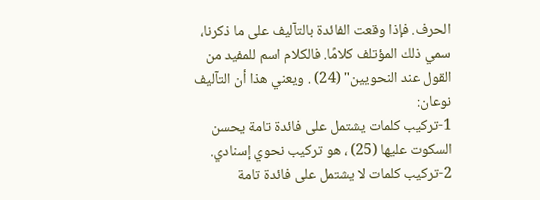الحرف. فإذا وقعت الفائدة بالتآليف على ما ذكرنا، سمي ذلك المؤتلف كلامًا. فالكلام اسم للمفيد من القول عند النحويين" (24) . ويعني هذا أن التآليف نوعان:
1-تركيب كلمات يشتمل على فائدة تامة يحسن السكوت عليها (25) ، هو تركيب نحوي إسنادي.
2-تركيب كلمات لا يشتمل على فائدة تامة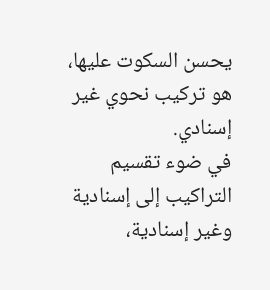يحسن السكوت عليها، هو تركيب نحوي غير إسنادي.
في ضوء تقسيم التراكيب إلى إسنادية وغير إسنادية،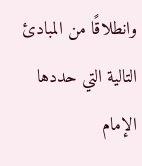وانطلاقًا من المبادئ التالية التي حددها الإمام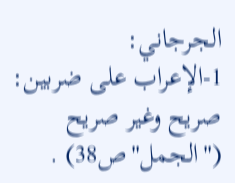الجرجاني:
1-الإعراب على ضربين: صريح وغير صريح ("الجمل"ص38) .